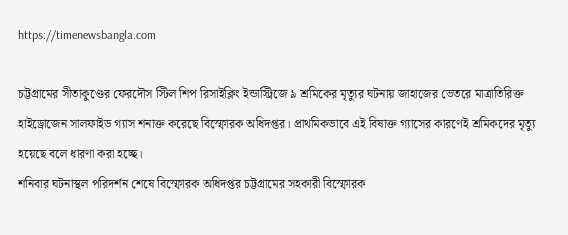https://timenewsbangla.com

চট্টগ্রামের সীতাকুণ্ডের ফেরদৌস স্টিল শিপ রিসাইক্লিং ইন্ডাস্ট্রিজে ৯ শ্রমিকের মৃত্যুর ঘটনায় জাহাজের ভেতরে মাত্রাতিরিক্ত হাইড্রোজেন সালফাইড গ্যাস শনাক্ত করেছে বিস্ফোরক অধিদপ্তর। প্রাথমিকভাবে এই বিষাক্ত গ্যাসের কারণেই শ্রমিকদের মৃত্যু হয়েছে বলে ধারণা করা হচ্ছে।
শনিবার ঘটনাস্থল পরিদর্শন শেষে বিস্ফোরক অধিদপ্তর চট্টগ্রামের সহকারী বিস্ফোরক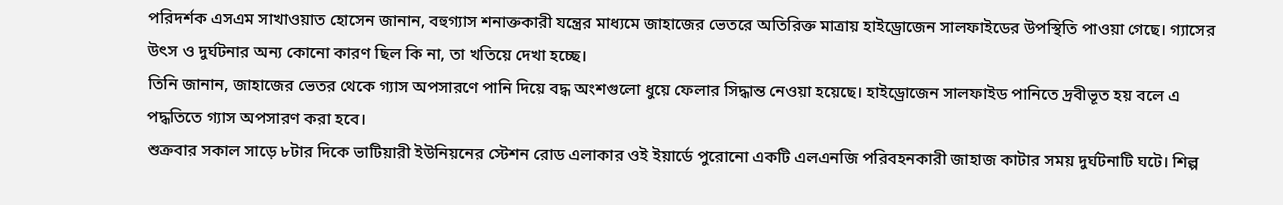পরিদর্শক এসএম সাখাওয়াত হোসেন জানান, বহুগ্যাস শনাক্তকারী যন্ত্রের মাধ্যমে জাহাজের ভেতরে অতিরিক্ত মাত্রায় হাইড্রোজেন সালফাইডের উপস্থিতি পাওয়া গেছে। গ্যাসের উৎস ও দুর্ঘটনার অন্য কোনো কারণ ছিল কি না, তা খতিয়ে দেখা হচ্ছে।
তিনি জানান, জাহাজের ভেতর থেকে গ্যাস অপসারণে পানি দিয়ে বদ্ধ অংশগুলো ধুয়ে ফেলার সিদ্ধান্ত নেওয়া হয়েছে। হাইড্রোজেন সালফাইড পানিতে দ্রবীভূত হয় বলে এ পদ্ধতিতে গ্যাস অপসারণ করা হবে।
শুক্রবার সকাল সাড়ে ৮টার দিকে ভাটিয়ারী ইউনিয়নের স্টেশন রোড এলাকার ওই ইয়ার্ডে পুরোনো একটি এলএনজি পরিবহনকারী জাহাজ কাটার সময় দুর্ঘটনাটি ঘটে। শিল্প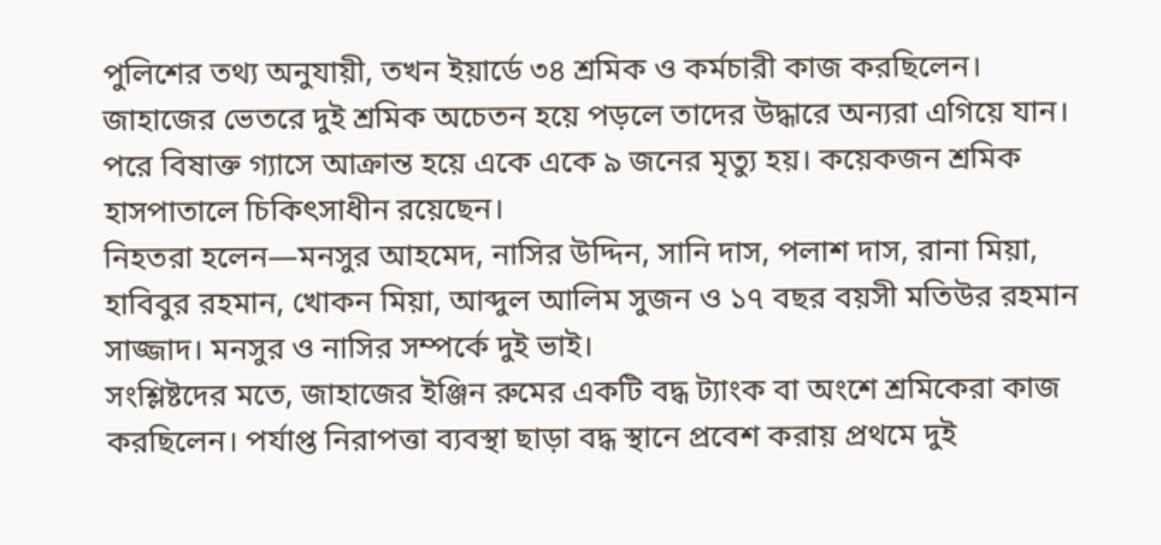পুলিশের তথ্য অনুযায়ী, তখন ইয়ার্ডে ৩৪ শ্রমিক ও কর্মচারী কাজ করছিলেন। জাহাজের ভেতরে দুই শ্রমিক অচেতন হয়ে পড়লে তাদের উদ্ধারে অন্যরা এগিয়ে যান। পরে বিষাক্ত গ্যাসে আক্রান্ত হয়ে একে একে ৯ জনের মৃত্যু হয়। কয়েকজন শ্রমিক হাসপাতালে চিকিৎসাধীন রয়েছেন।
নিহতরা হলেন—মনসুর আহমেদ, নাসির উদ্দিন, সানি দাস, পলাশ দাস, রানা মিয়া, হাবিবুর রহমান, খোকন মিয়া, আব্দুল আলিম সুজন ও ১৭ বছর বয়সী মতিউর রহমান সাজ্জাদ। মনসুর ও নাসির সম্পর্কে দুই ভাই।
সংশ্লিষ্টদের মতে, জাহাজের ইঞ্জিন রুমের একটি বদ্ধ ট্যাংক বা অংশে শ্রমিকেরা কাজ করছিলেন। পর্যাপ্ত নিরাপত্তা ব্যবস্থা ছাড়া বদ্ধ স্থানে প্রবেশ করায় প্রথমে দুই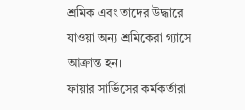শ্রমিক এবং তাদের উদ্ধারে যাওয়া অন্য শ্রমিকেরা গ্যাসে আক্রান্ত হন।
ফায়ার সার্ভিসের কর্মকর্তারা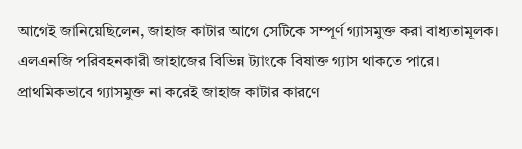আগেই জানিয়েছিলেন, জাহাজ কাটার আগে সেটিকে সম্পূর্ণ গ্যাসমুক্ত করা বাধ্যতামূলক। এলএনজি পরিবহনকারী জাহাজের বিভিন্ন ট্যাংকে বিষাক্ত গ্যাস থাকতে পারে। প্রাথমিকভাবে গ্যাসমুক্ত না করেই জাহাজ কাটার কারণে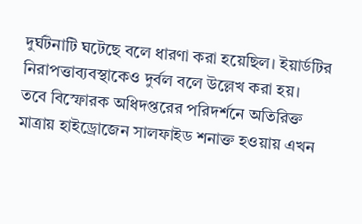দুর্ঘটনাটি ঘটেছে বলে ধারণা করা হয়েছিল। ইয়ার্ডটির নিরাপত্তাব্যবস্থাকেও দুর্বল বলে উল্লেখ করা হয়।
তবে বিস্ফোরক অধিদপ্তরের পরিদর্শনে অতিরিক্ত মাত্রায় হাইড্রোজেন সালফাইড শনাক্ত হওয়ায় এখন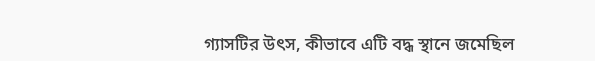গ্যাসটির উৎস, কীভাবে এটি বদ্ধ স্থানে জমেছিল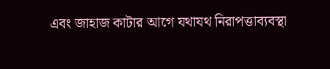এবং জাহাজ কাটার আগে যথাযথ নিরাপত্তাব্যবস্থা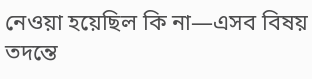নেওয়া হয়েছিল কি না—এসব বিষয় তদন্তে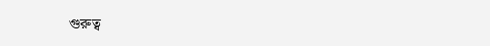গুরুত্ব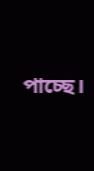পাচ্ছে।